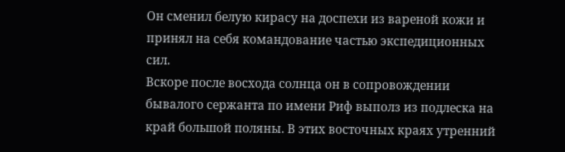Он сменил белую кирасу на доспехи из вареной кожи и принял на себя командование частью экспедиционных сил.
Вскоре после восхода солнца он в сопровождении бывалого сержанта по имени Риф выполз из подлеска на край большой поляны. В этих восточных краях утренний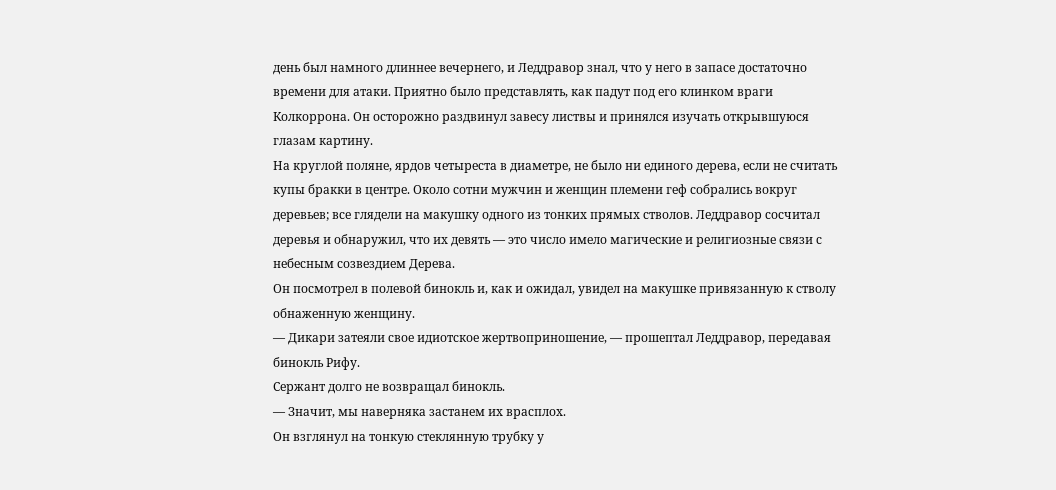день был намного длиннее вечернего, и Леддравор знал, что у него в запасе достаточно времени для атаки. Приятно было представлять, как падут под его клинком враги Колкоррона. Он осторожно раздвинул завесу листвы и принялся изучать открывшуюся глазам картину.
На круглой поляне, ярдов четыреста в диаметре, не было ни единого дерева, если не считать купы бракки в центре. Около сотни мужчин и женщин племени геф собрались вокруг деревьев; все глядели на макушку одного из тонких прямых стволов. Леддравор сосчитал деревья и обнаружил, что их девять — это число имело магические и религиозные связи с небесным созвездием Дерева.
Он посмотрел в полевой бинокль и, как и ожидал, увидел на макушке привязанную к стволу обнаженную женщину.
— Дикари затеяли свое идиотское жертвоприношение, — прошептал Леддравор, передавая бинокль Рифу.
Сержант долго не возвращал бинокль.
— Значит, мы наверняка застанем их врасплох.
Он взглянул на тонкую стеклянную трубку у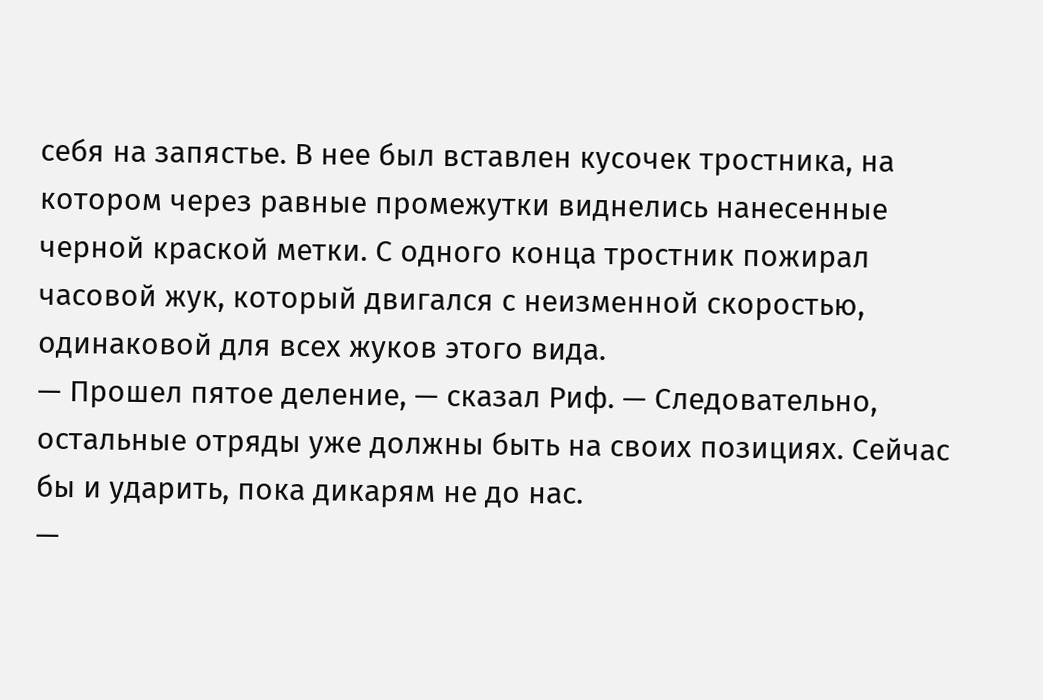себя на запястье. В нее был вставлен кусочек тростника, на котором через равные промежутки виднелись нанесенные черной краской метки. С одного конца тростник пожирал часовой жук, который двигался с неизменной скоростью, одинаковой для всех жуков этого вида.
— Прошел пятое деление, — сказал Риф. — Следовательно, остальные отряды уже должны быть на своих позициях. Сейчас бы и ударить, пока дикарям не до нас.
—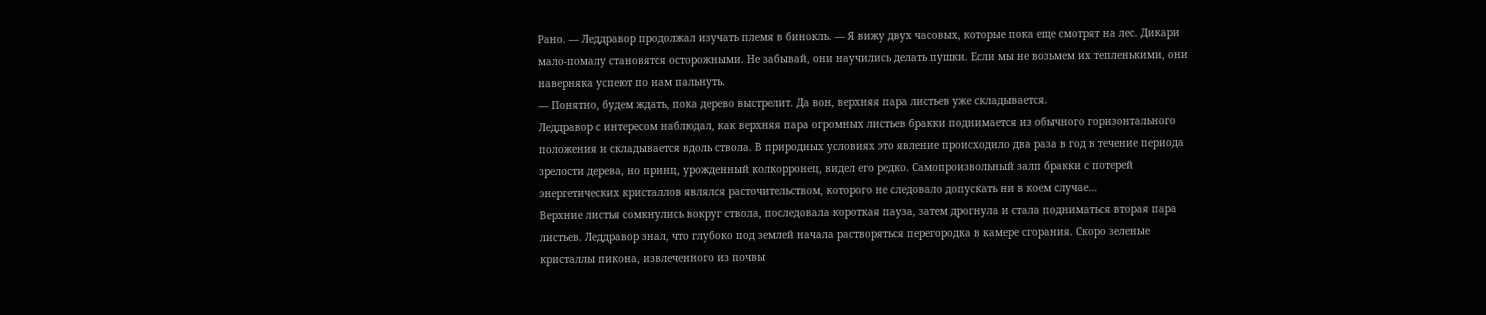Рано. — Леддравор продолжал изучать племя в бинокль. — Я вижу двух часовых, которые пока еще смотрят на лес. Дикари мало-помалу становятся осторожными. Не забывай, они научились делать пушки. Если мы не возьмем их тепленькими, они наверняка успеют по нам пальнуть.
— Понятно, будем ждать, пока дерево выстрелит. Да вон, верхняя пара листьев уже складывается.
Леддравор с интересом наблюдал, как верхняя пара огромных листьев бракки поднимается из обычного горизонтального положения и складывается вдоль ствола. В природных условиях это явление происходило два раза в год в течение периода зрелости дерева, но принц, урожденный колкорронец, видел его редко. Самопроизвольный залп бракки с потерей энергетических кристаллов являлся расточительством, которого не следовало допускать ни в коем случае…
Верхние листья сомкнулись вокруг ствола, последовала короткая пауза, затем дрогнула и стала подниматься вторая пара листьев. Леддравор знал, что глубоко под землей начала растворяться перегородка в камере сгорания. Скоро зеленые кристаллы пикона, извлеченного из почвы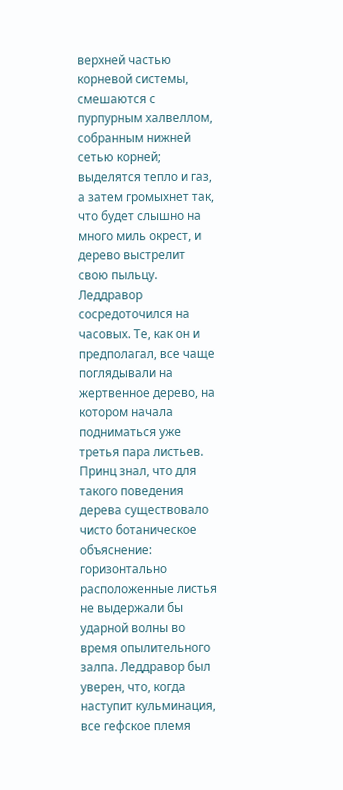верхней частью корневой системы, смешаются с пурпурным халвеллом, собранным нижней сетью корней; выделятся тепло и газ, а затем громыхнет так, что будет слышно на много миль окрест, и дерево выстрелит свою пыльцу.
Леддравор сосредоточился на часовых. Те, как он и предполагал, все чаще поглядывали на жертвенное дерево, на котором начала подниматься уже третья пара листьев. Принц знал, что для такого поведения дерева существовало чисто ботаническое объяснение: горизонтально расположенные листья не выдержали бы ударной волны во время опылительного залпа. Леддравор был уверен, что, когда наступит кульминация, все гефское племя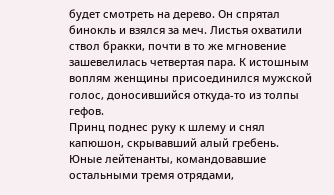будет смотреть на дерево. Он спрятал бинокль и взялся за меч. Листья охватили ствол бракки, почти в то же мгновение зашевелилась четвертая пара. К истошным воплям женщины присоединился мужской голос, доносившийся откуда-то из толпы гефов.
Принц поднес руку к шлему и снял капюшон, скрывавший алый гребень. Юные лейтенанты, командовавшие остальными тремя отрядами,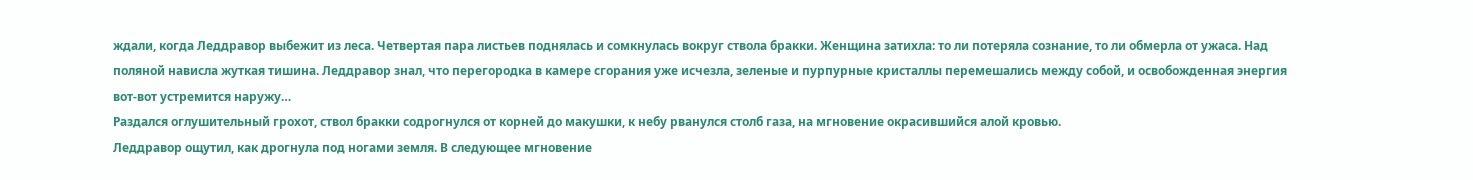ждали, когда Леддравор выбежит из леса. Четвертая пара листьев поднялась и сомкнулась вокруг ствола бракки. Женщина затихла: то ли потеряла сознание, то ли обмерла от ужаса. Над поляной нависла жуткая тишина. Леддравор знал, что перегородка в камере сгорания уже исчезла, зеленые и пурпурные кристаллы перемешались между собой, и освобожденная энергия вот-вот устремится наружу…
Раздался оглушительный грохот, ствол бракки содрогнулся от корней до макушки, к небу рванулся столб газа, на мгновение окрасившийся алой кровью.
Леддравор ощутил, как дрогнула под ногами земля. В следующее мгновение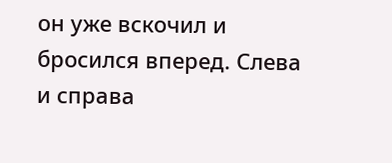он уже вскочил и бросился вперед. Слева и справа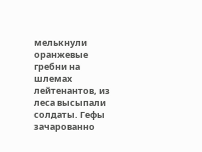мелькнули оранжевые гребни на шлемах лейтенантов, из леса высыпали солдаты. Гефы зачарованно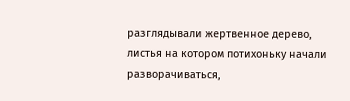разглядывали жертвенное дерево, листья на котором потихоньку начали разворачиваться,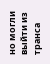но могли выйти из транса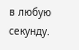в любую секунду.